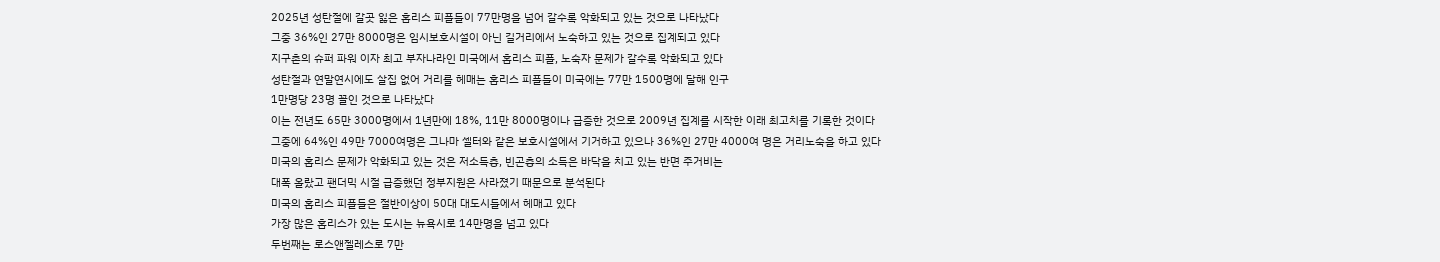2025년 성탄절에 갈곳 잃은 홈리스 피플들이 77만명을 넘어 갈수록 악화되고 있는 것으로 나타났다
그중 36%인 27만 8000명은 임시보호시설이 아닌 길거리에서 노숙하고 있는 것으로 집계되고 있다
지구촌의 슈퍼 파워 이자 최고 부자나라인 미국에서 홈리스 피플, 노숙자 문제가 갈수록 악화되고 있다
성탄절과 연말연시에도 살집 없어 거리를 헤매는 홈리스 피플들이 미국에는 77만 1500명에 달해 인구
1만명당 23명 꼴인 것으로 나타났다
이는 전년도 65만 3000명에서 1년만에 18%, 11만 8000명이나 급증한 것으로 2009년 집계를 시작한 이래 최고치를 기록한 것이다
그중에 64%인 49만 7000여명은 그나마 셀터와 같은 보호시설에서 기거하고 있으나 36%인 27만 4000여 명은 거리노숙을 하고 있다
미국의 홈리스 문제가 악화되고 있는 것은 저소득층, 빈곤층의 소득은 바닥을 치고 있는 반면 주거비는
대폭 올랐고 팬더믹 시절 급증했던 정부지원은 사라졌기 때문으로 분석된다
미국의 홈리스 피플들은 절반이상이 50대 대도시들에서 헤매고 있다
가장 많은 홈리스가 있는 도시는 뉴욕시로 14만명을 넘고 있다
두번째는 로스앤젤레스로 7만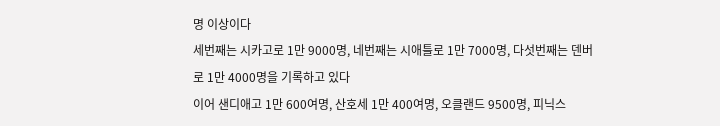명 이상이다
세번째는 시카고로 1만 9000명, 네번째는 시애틀로 1만 7000명, 다섯번째는 덴버로 1만 4000명을 기록하고 있다
이어 샌디애고 1만 600여명, 산호세 1만 400여명, 오클랜드 9500명, 피닉스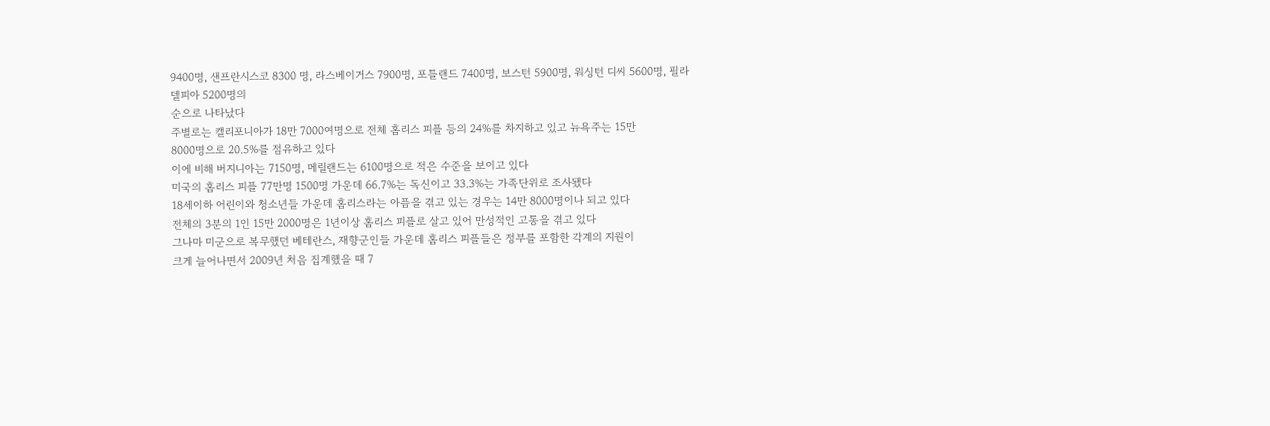9400명, 샌프란시스코 8300 명, 라스베이거스 7900명, 포틀랜드 7400명, 보스턴 5900명, 워싱턴 디씨 5600명, 필라델피아 5200명의
순으로 나타났다
주별로는 캘리포니아가 18만 7000여명으로 전체 홈리스 피플 등의 24%를 차지하고 있고 뉴욕주는 15만
8000명으로 20.5%를 점유하고 있다
이에 비해 버지니아는 7150명, 메릴랜드는 6100명으로 적은 수준을 보이고 있다
미국의 홈리스 피플 77만명 1500명 가운데 66.7%는 독신이고 33.3%는 가족단위로 조사됐다
18세이하 어린이와 청소년들 가운데 홈리스라는 아픔을 겪고 있는 경우는 14만 8000명이나 되고 있다
전체의 3분의 1인 15만 2000명은 1년이상 홈리스 피플로 살고 있어 만성적인 고통을 겪고 있다
그나마 미군으로 복무했던 베테란스, 재향군인들 가운데 홈리스 피플들은 정부를 포함한 각계의 지원이
크게 늘어나면서 2009년 처음 집계했을 때 7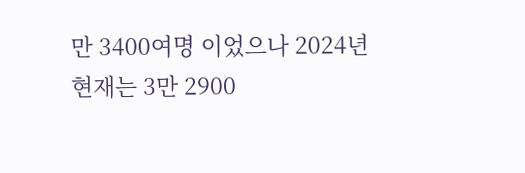만 3400여명 이었으나 2024년 현재는 3만 2900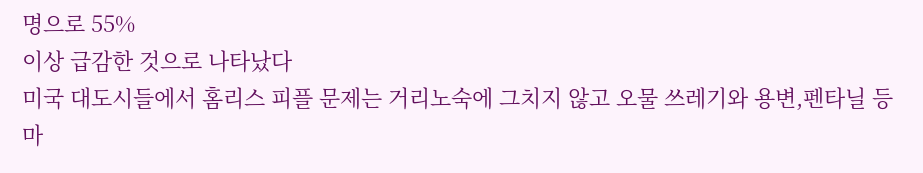명으로 55%
이상 급감한 것으로 나타났다
미국 대도시들에서 홈리스 피플 문제는 거리노숙에 그치지 않고 오물 쓰레기와 용변,펜타닐 등 마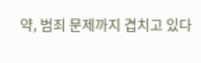약, 범죄 문제까지 겹치고 있다